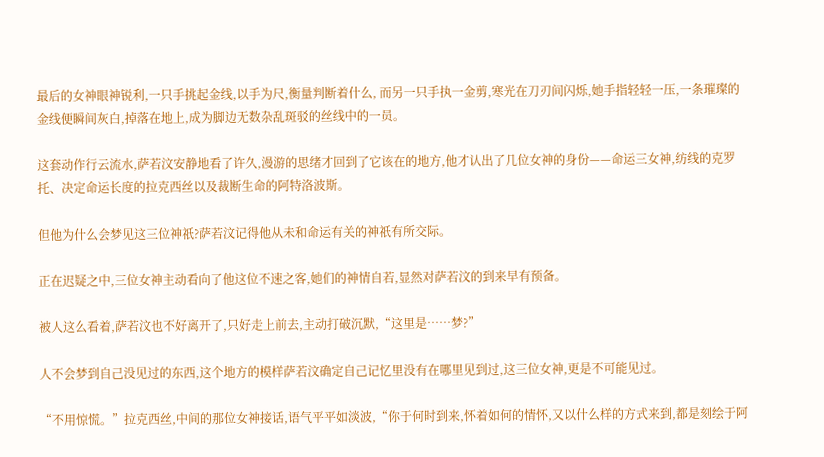最后的女神眼神锐利,一只手挑起金线,以手为尺,衡量判断着什么, 而另一只手执一金剪,寒光在刀刃间闪烁,她手指轻轻一压,一条璀璨的金线便瞬间灰白,掉落在地上,成为脚边无数杂乱斑驳的丝线中的一员。

这套动作行云流水,萨若汶安静地看了许久,漫游的思绪才回到了它该在的地方,他才认出了几位女神的身份——命运三女神,纺线的克罗托、决定命运长度的拉克西丝以及裁断生命的阿特洛波斯。

但他为什么会梦见这三位神祇?萨若汶记得他从未和命运有关的神祇有所交际。

正在迟疑之中,三位女神主动看向了他这位不速之客,她们的神情自若,显然对萨若汶的到来早有预备。

被人这么看着,萨若汶也不好离开了,只好走上前去,主动打破沉默,“这里是……梦?”

人不会梦到自己没见过的东西,这个地方的模样萨若汶确定自己记忆里没有在哪里见到过,这三位女神,更是不可能见过。

“不用惊慌。”拉克西丝,中间的那位女神接话,语气平平如淡波,“你于何时到来,怀着如何的情怀,又以什么样的方式来到,都是刻绘于阿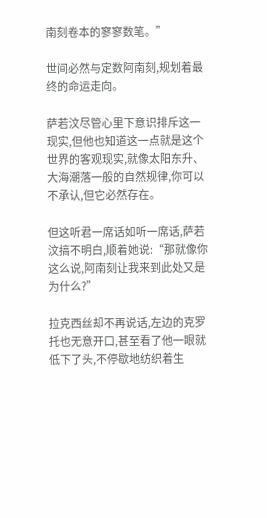南刻卷本的寥寥数笔。”

世间必然与定数阿南刻,规划着最终的命运走向。

萨若汶尽管心里下意识排斥这一现实,但他也知道这一点就是这个世界的客观现实,就像太阳东升、大海潮落一般的自然规律,你可以不承认,但它必然存在。

但这听君一席话如听一席话,萨若汶搞不明白,顺着她说:“那就像你这么说,阿南刻让我来到此处又是为什么?”

拉克西丝却不再说话,左边的克罗托也无意开口,甚至看了他一眼就低下了头,不停歇地纺织着生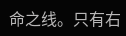命之线。只有右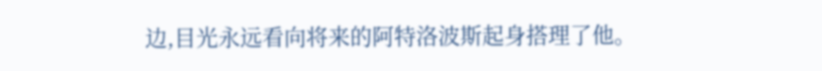边,目光永远看向将来的阿特洛波斯起身搭理了他。